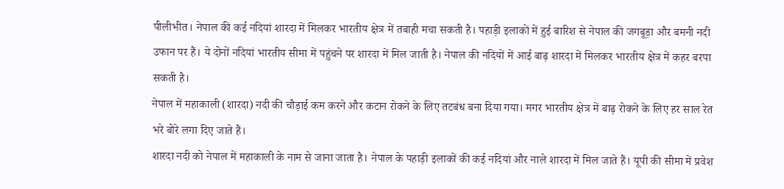पीलीभीत। नेपाल की कई नदियां शारदा में मिलकर भारतीय क्षेत्र में तबाही मचा सकती है। पहाड़ी इलाकों में हुई बारिश से नेपाल की जगबूड़ा और बमनी नदी उफान पर हैं। ये दोनों नदियां भारतीय सीमा में पहुंचने पर शारदा में मिल जाती है। नेपाल की नदियों में आई बाढ़ शारदा में मिलकर भारतीय क्षेत्र में कहर बरपा सकती है।
नेपाल में महाकाली (शारदा) नदी की चौड़ाई कम करने और कटान रोकने के लिए तटबंध बना दिया गया। मगर भारतीय क्षेत्र में बाढ़ रोकने के लिए हर साल रेत भरे बोरे लगा दिए जाते हैं।
शारदा नदी को नेपाल में महाकाली के नाम से जाना जाता है। नेपाल के पहाड़ी इलाकों की कई नदियां और नाले शारदा में मिल जाते हैं। यूपी की सीमा में प्रवेश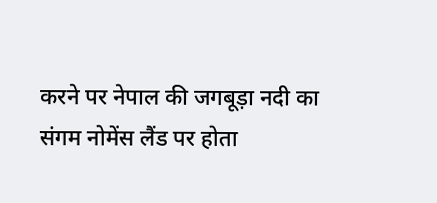करने पर नेपाल की जगबूड़ा नदी का संगम नोमेंस लैंड पर होता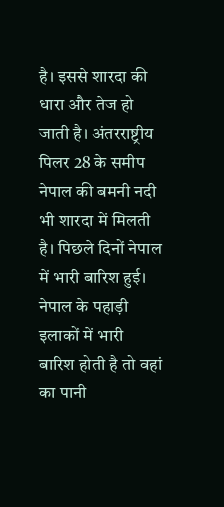है। इससे शारदा की धारा और तेज हो जाती है। अंतरराष्ट्रीय पिलर 28 के समीप नेपाल की बमनी नदी भी शारदा में मिलती है। पिछले दिनों नेपाल में भारी बारिश हुई। नेपाल के पहाड़ी इलाकों में भारी बारिश होती है तो वहां का पानी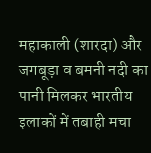महाकाली (शारदा) और जगबूड़ा व बमनी नदी का पानी मिलकर भारतीय इलाकों में तबाही मचा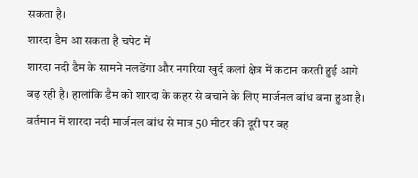सकता है।
शारदा डैम आ सकता है चपेट में
शारदा नदी डैम के सामने नलडेंगा और नगरिया खुर्द कलां क्षेत्र में कटान करती हुई आगे बढ़ रही है। हालांकि डैम को शारदा के कहर से बचाने के लिए मार्जनल बांध बना हुआ है। वर्तमान में शारदा नदी मार्जनल बांध से मात्र 50 मीटर की दूरी पर बह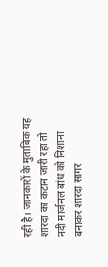रही है। जानकारों के मुताबिक यह शारदा का कटान जारी रहा तो नदी मार्जनल बांध को निशाना बनाकर शारदा सागर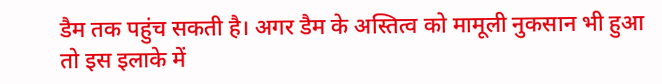डैम तक पहुंच सकती है। अगर डैम के अस्तित्व को मामूली नुकसान भी हुआ तो इस इलाके में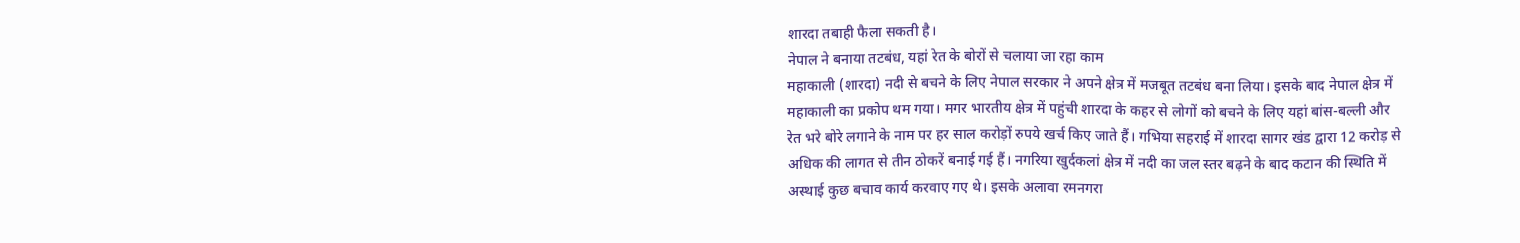शारदा तबाही फैला सकती है।
नेपाल ने बनाया तटबंध, यहां रेत के बोरों से चलाया जा रहा काम
महाकाली (शारदा) नदी से बचने के लिए नेपाल सरकार ने अपने क्षेत्र में मजबूत तटबंध बना लिया। इसके बाद नेपाल क्षेत्र में महाकाली का प्रकोप थम गया। मगर भारतीय क्षेत्र में पहुंची शारदा के कहर से लोगों को बचने के लिए यहां बांस-बल्ली और रेत भरे बोरे लगाने के नाम पर हर साल करोड़ों रुपये खर्च किए जाते हैं। गभिया सहराई में शारदा सागर खंड द्वारा 12 करोड़ से अधिक की लागत से तीन ठोकरें बनाई गई हैं। नगरिया खुर्दकलां क्षेत्र में नदी का जल स्तर बढ़ने के बाद कटान की स्थिति में अस्थाई कुछ बचाव कार्य करवाए गए थे। इसके अलावा रमनगरा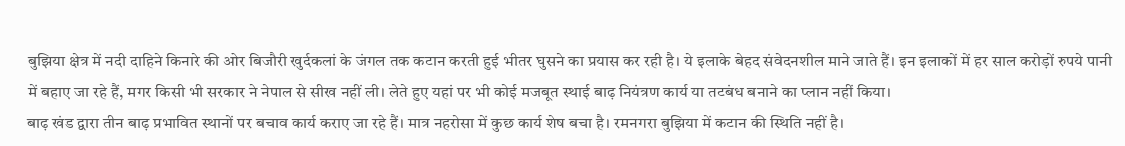बुझिया क्षेत्र में नदी दाहिने किनारे की ओर बिजौरी खुर्दकलां के जंगल तक कटान करती हुई भीतर घुसने का प्रयास कर रही है। ये इलाके बेहद संवेदनशील माने जाते हैं। इन इलाकों में हर साल करोड़ों रुपये पानी में बहाए जा रहे हैं, मगर किसी भी सरकार ने नेपाल से सीख नहीं ली। लेते हुए यहां पर भी कोई मजबूत स्थाई बाढ़ नियंत्रण कार्य या तटबंध बनाने का प्लान नहीं किया।
बाढ़ खंड द्वारा तीन बाढ़ प्रभावित स्थानों पर बचाव कार्य कराए जा रहे हैं। मात्र नहरोसा में कुछ कार्य शेष बचा है। रमनगरा बुझिया में कटान की स्थिति नहीं है।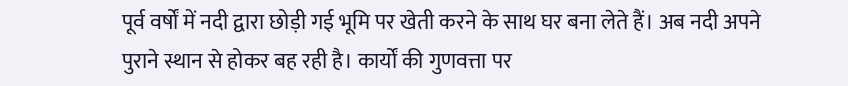पूर्व वर्षों में नदी द्वारा छोड़ी गई भूमि पर खेती करने के साथ घर बना लेते हैं। अब नदी अपने पुराने स्थान से होकर बह रही है। कार्यों की गुणवत्ता पर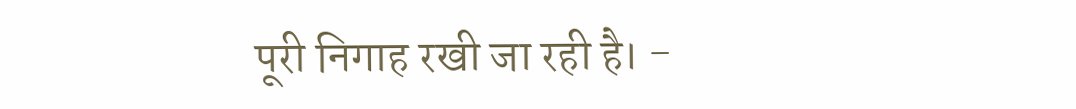पूरी निगाह रखी जा रही है। -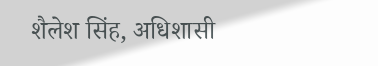शैलेश सिंह, अधिशासी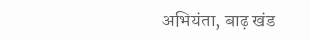अभियंता, बाढ़ खंड